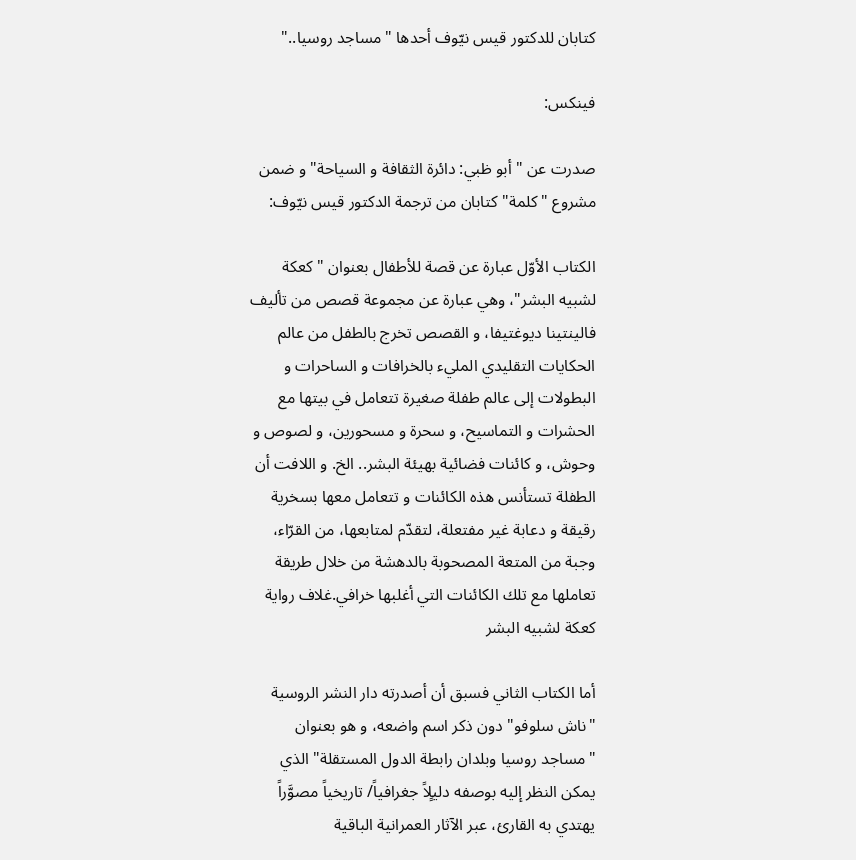كتابان للدكتور قيس نيّوف أحدها "مساجد روسيا.."

فينكس:

صدرت عن "أبو ظبي: دائرة الثقافة و السياحة" و ضمن مشروع "كلمة" كتابان من ترجمة الدكتور قيس نيّوف:

الكتاب الأوّل عبارة عن قصة للأطفال بعنوان "كعكة لشبيه البشر"، وهي عبارة عن مجموعة قصص من تأليف فالينتينا ديوغتيفا، و القصص تخرج بالطفل من عالم الحكايات التقليدي المليء بالخرافات و الساحرات و البطولات إلى عالم طفلة صغيرة تتعامل في بيتها مع الحشرات و التماسيح، و سحرة و مسحورين، و لصوص و وحوش، و كائنات فضائية بهيئة البشر.. الخ. و اللافت أن الطفلة تستأنس هذه الكائنات و تتعامل معها بسخرية رقيقة و دعابة غير مفتعلة، لتقدّم لمتابعها، من القرّاء، وجبة من المتعة المصحوبة بالدهشة من خلال طريقة تعاملها مع تلك الكائنات التي أغلبها خرافي.غلاف رواية كعكة لشبيه البشر

أما الكتاب الثاني فسبق أن أصدرته دار النشر الروسية "ناش سلوفو" دون ذكر اسم واضعه، و هو بعنوان "مساجد روسيا وبلدان رابطة الدول المستقلة" الذي يمكن النظر إليه بوصفه دليلٍاً جغرافياً/ تاريخياً مصوَّراً يهتدي به القارئ، عبر الآثار العمرانية الباقية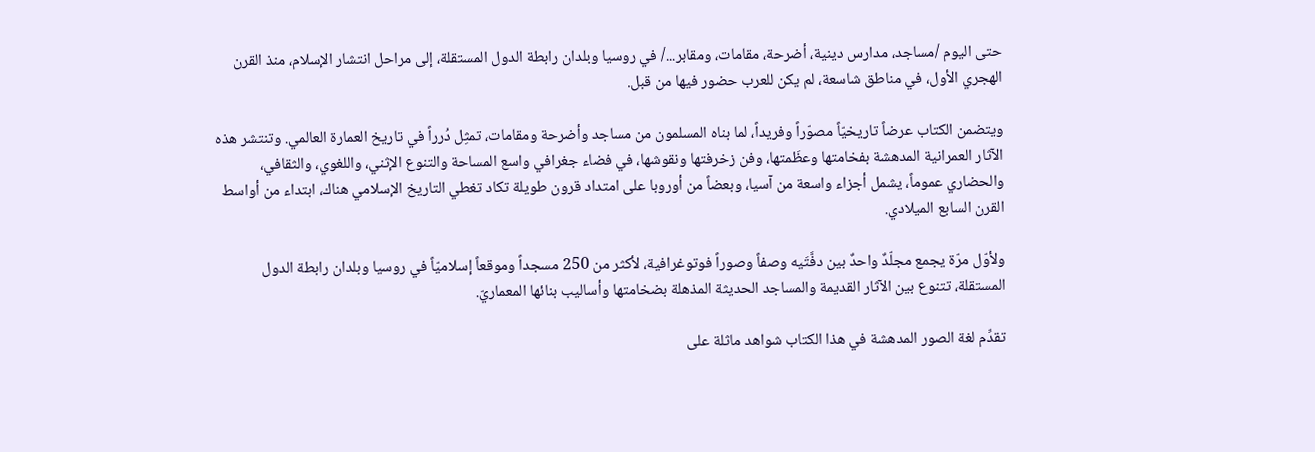حتى اليوم /مساجد، مدارس دينية، أضرحة، مقامات، ومقابر.../ في روسيا وبلدان رابطة الدول المستقلة، إلى مراحل انتشار الإسلام، منذ القرن الهجري الأول، في مناطق شاسعة، لم يكن للعرب حضور فيها من قبل.

ويتضمن الكتاب عرضاً تاريخيّاً مصوّراً وفريداً، لما بناه المسلمون من مساجد وأضرحة ومقامات، تمثِل دُرراً في تاريخ العمارة العالمي. وتنتشر هذه الآثار العمرانية المدهشة بفخامتها وعظَمتها، وفن زخرفتها ونقوشها، في فضاء جغرافي واسع المساحة والتنوع الإثني، واللغوي، والثقافي، والحضاري عموماً، يشمل أجزاء واسعة من آسيا، وبعضاً من أوروبا على امتداد قرون طويلة تكاد تغطي التاريخ الإسلامي هناك، ابتداء من أواسط القرن السابع الميلادي.

ولأوّل مرّة يجمع مجلّدٌ واحدٌ بين دفَّتَيه وصفاً وصوراً فوتوغرافية، لأكثر من 250 مسجداً وموقعاً إسلاميّاً في روسيا وبلدان رابطة الدول المستقلة، تتنوع بين الآثار القديمة والمساجد الحديثة المذهلة بضخامتها وأساليب بنائها المعماريّ.

تقدِّم لغة الصور المدهشة في هذا الكتاب شواهد ماثلة على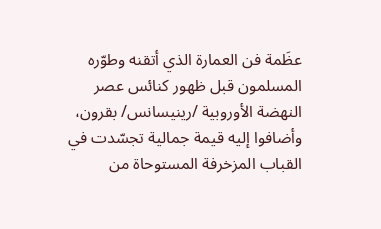عظَمة فن العمارة الذي أتقنه وطوّره المسلمون قبل ظهور كنائس عصر النهضة الأوروبية /رينيسانس/ بقرون، وأضافوا إليه قيمة جمالية تجسّدت في القباب المزخرفة المستوحاة من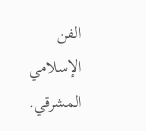الفن الإسلامي المشرقي.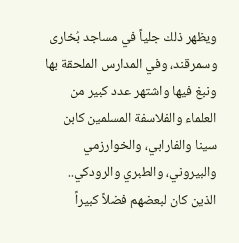ويظهر ذلك جلياً في مساجد بُخارى وسمرقند، وفي المدارس الملحقة بها ونبغ فيها واشتهر عدد كبير من العلماء والفلاسفة المسلمين كابن سينا والفارابي، والخوارزمي والبيروني، والطبري والرودكي.. الذين كان لبعضهم فضلاً كبيراً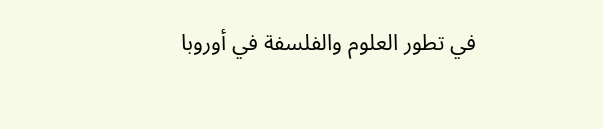في تطور العلوم والفلسفة في أوروبا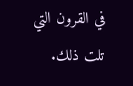في القرون التي تلت ذلك.